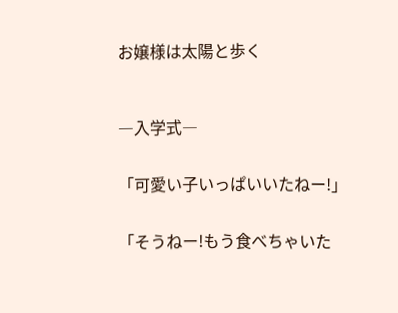お嬢様は太陽と歩く



―入学式―


「可愛い子いっぱいいたねー!」


「そうねー!もう食べちゃいた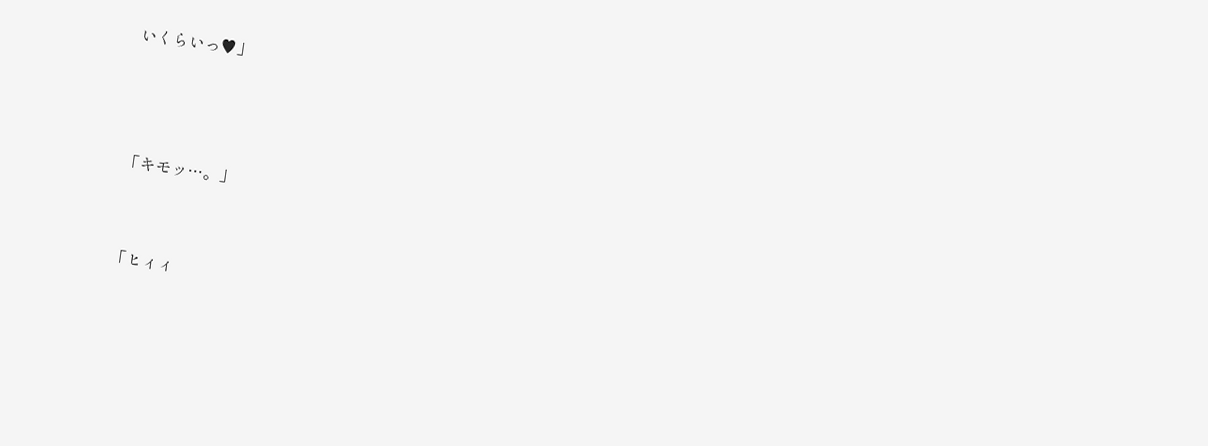いくらいっ♥」



「キモッ…。」


「ヒィィ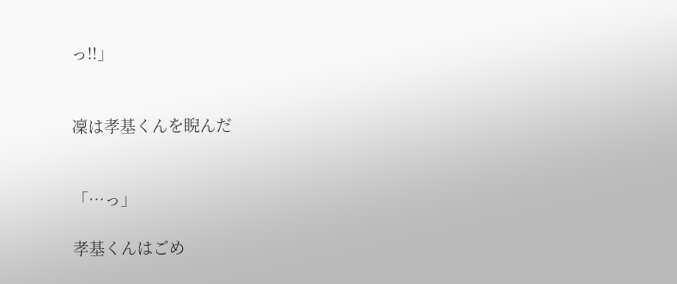っ!!」


凜は孝基くんを睨んだ


「…っ」

孝基くんはごめ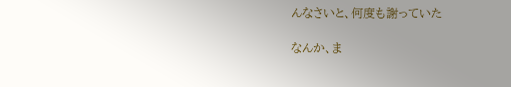んなさいと、何度も謝っていた

なんか、ま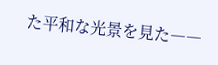た平和な光景を見た――